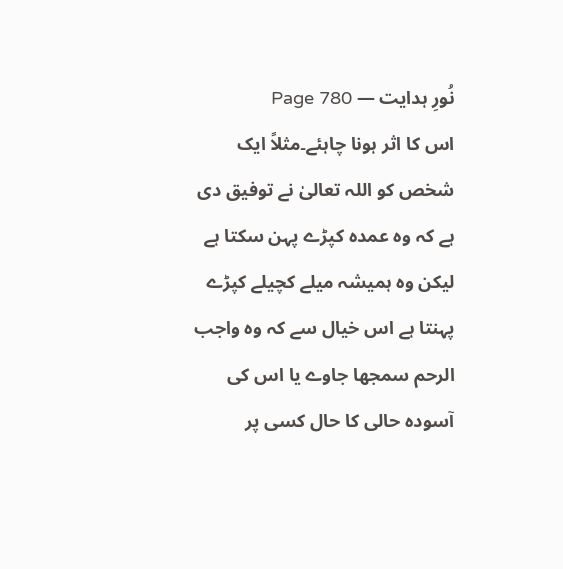نُورِ ہدایت — Page 780
اس کا اثر ہونا چاہئے۔مثلاً ایک شخص کو اللہ تعالیٰ نے توفیق دی ہے کہ وہ عمدہ کپڑے پہن سکتا ہے لیکن وہ ہمیشہ میلے کچیلے کپڑے پہنتا ہے اس خیال سے کہ وہ واجب الرحم سمجھا جاوے یا اس کی آسودہ حالی کا حال کسی پر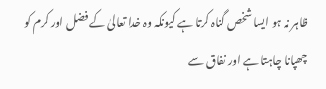ظاہر نہ ہو ایسا شخص گناہ کرتا ہے کیونکہ وہ خدا تعالیٰ کے فضل اور کرم کو چھپانا چاہتا ہے اور نفاق سے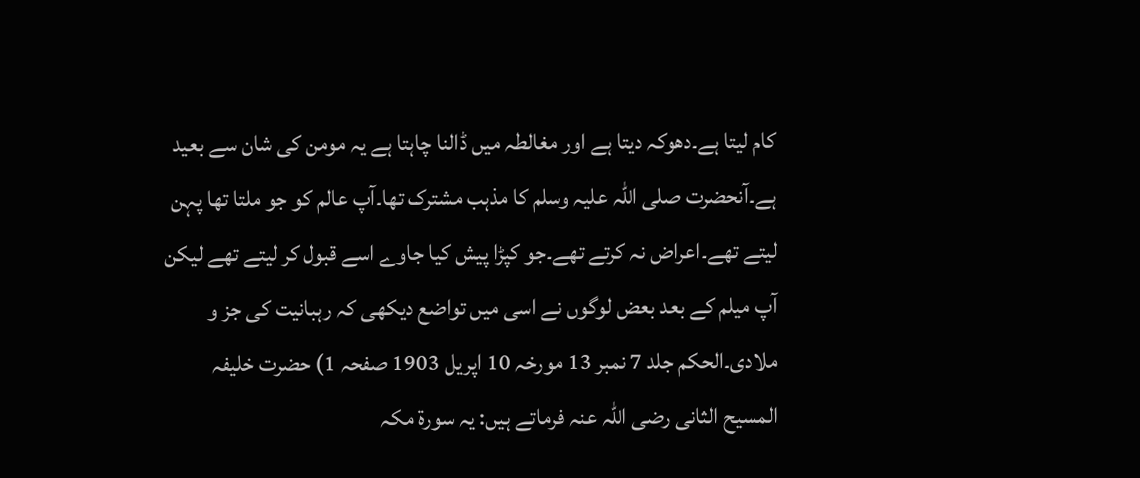کام لیتا ہے۔دھوکہ دیتا ہے اور مغالطہ میں ڈالنا چاہتا ہے یہ مومن کی شان سے بعید ہے۔آنحضرت صلی اللہ علیہ وسلم کا مذہب مشترک تھا۔آپ عالم کو جو ملتا تھا پہن لیتے تھے۔اعراض نہ کرتے تھے۔جو کپڑا پیش کیا جاوے اسے قبول کر لیتے تھے لیکن آپ میلم کے بعد بعض لوگوں نے اسی میں تواضع دیکھی کہ رہبانیت کی جز و ملادی۔الحکم جلد 7 نمبر 13 مورخہ 10 اپریل 1903 صفحہ 1) حضرت خلیفہ المسیح الثانی رضی اللہ عنہ فرماتے ہیں: یہ سورۃ مکہ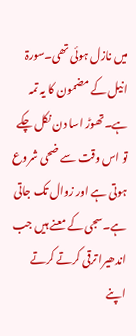میں نازل ہوئی تھی۔سورۃ انیل کے مضمون کا یہ تمہ ہے۔تھوڑ اسا دن نکل چکے تو اس وقت سے ضحی شروع ہوتی ہے اور زوال تک جاتی ہے۔سجی کے معنے ہیں جب اندھیرا ترقی کرتے کرتے اپنے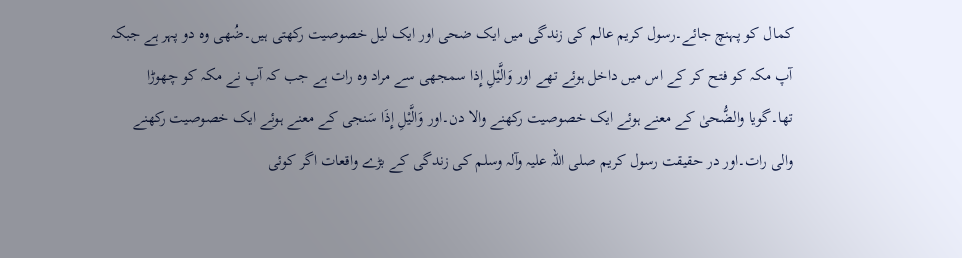کمال کو پہنچ جائے۔رسول کریم عالم کی زندگی میں ایک ضحی اور ایک لیل خصوصیت رکھتی ہیں۔ضُھی وہ دو پہر ہے جبکہ آپ مکہ کو فتح کر کے اس میں داخل ہوئے تھے اور وَالَّيْلِ إِذا سمجھی سے مراد وہ رات ہے جب کہ آپ نے مکہ کو چھوڑا تھا۔گویا والضُّحیٰ کے معنے ہوئے ایک خصوصیت رکھنے والا دن۔اور وَالَّيْلِ إِذَا سَنجی کے معنے ہوئے ایک خصوصیت رکھنے والی رات۔اور در حقیقت رسول کریم صلی اللہ علیہ وآلہ وسلم کی زندگی کے بڑے واقعات اگر کوئی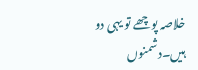خلاصہ پوچھے تو یہی دو ہیں۔دشمنوں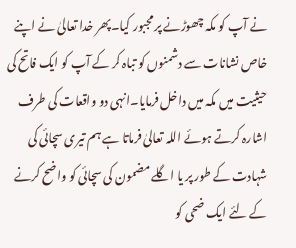نے آپ کو مکہ چھوڑنے پر مجبور کیا۔پھر خدا تعالیٰ نے اپنے خاص نشانات سے دشمنوں کو تباہ کر کے آپ کو ایک فاتح کی حیثیت میں مکہ میں داخل فرمایا۔انہی دو واقعات کی طرف اشارہ کرتے ہوئے اللہ تعالیٰ فرماتا ہے ہم تیری سچائی کی شہادت کے طور پر یا اگلے مضمون کی سچائی کو واضح کرنے کے لئے ایک ضحی کو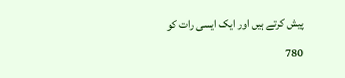پیش کرتے ہیں اور ایک ایسی رات کو 780